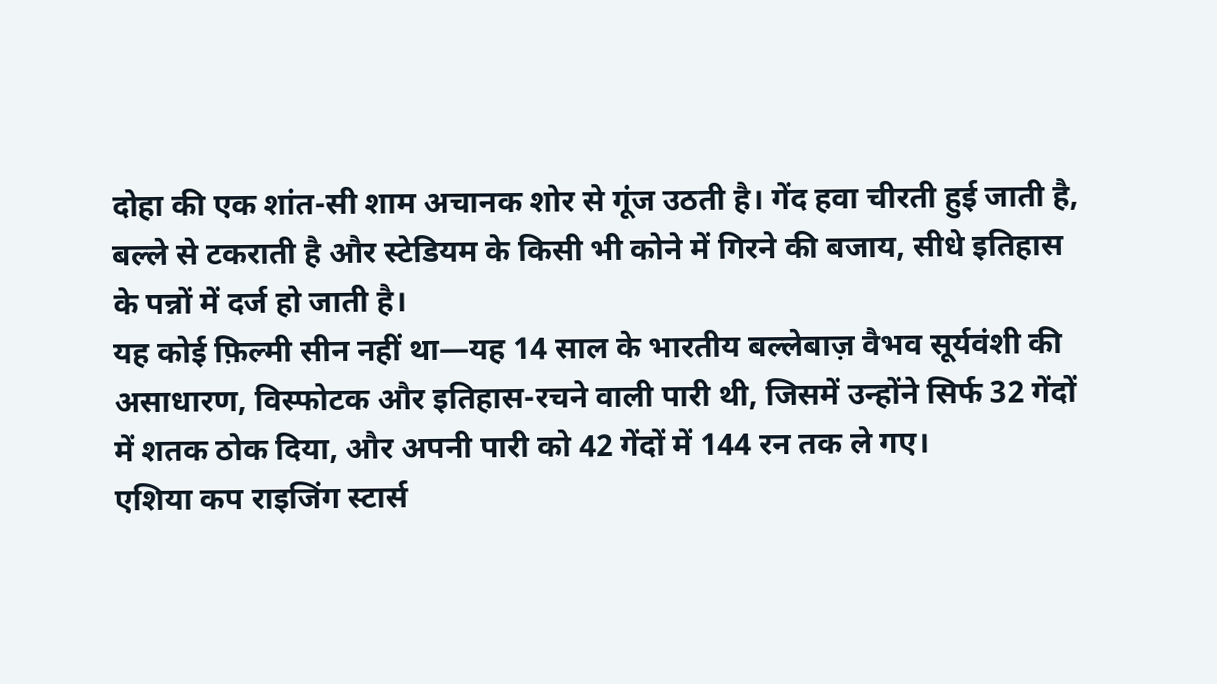दोहा की एक शांत-सी शाम अचानक शोर से गूंज उठती है। गेंद हवा चीरती हुई जाती है, बल्ले से टकराती है और स्टेडियम के किसी भी कोने में गिरने की बजाय, सीधे इतिहास के पन्नों में दर्ज हो जाती है।
यह कोई फ़िल्मी सीन नहीं था—यह 14 साल के भारतीय बल्लेबाज़ वैभव सूर्यवंशी की असाधारण, विस्फोटक और इतिहास-रचने वाली पारी थी, जिसमें उन्होंने सिर्फ 32 गेंदों में शतक ठोक दिया, और अपनी पारी को 42 गेंदों में 144 रन तक ले गए।
एशिया कप राइजिंग स्टार्स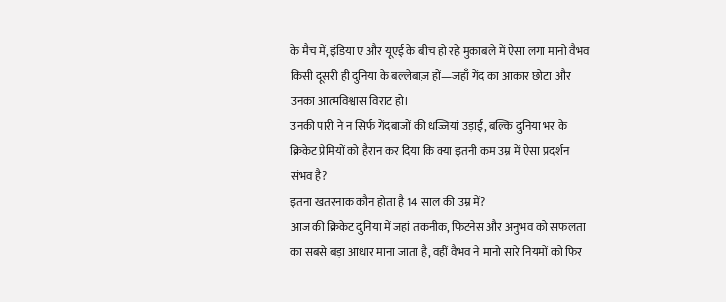के मैच में, इंडिया ए और यूएई के बीच हो रहे मुकाबले में ऐसा लगा मानो वैभव किसी दूसरी ही दुनिया के बल्लेबाज़ हों—जहाँ गेंद का आकार छोटा और उनका आत्मविश्वास विराट हो।
उनकी पारी ने न सिर्फ गेंदबाजों की धज्जियां उड़ाईं, बल्कि दुनिया भर के क्रिकेट प्रेमियों को हैरान कर दिया कि क्या इतनी कम उम्र में ऐसा प्रदर्शन संभव है?
इतना खतरनाक कौन होता है 14 साल की उम्र में?
आज की क्रिकेट दुनिया में जहां तकनीक, फिटनेस और अनुभव को सफलता का सबसे बड़ा आधार माना जाता है, वहीं वैभव ने मानो सारे नियमों को फिर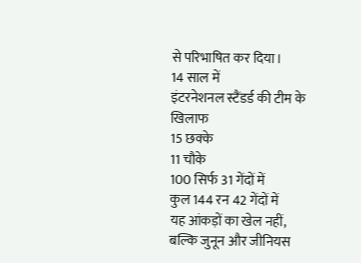से परिभाषित कर दिया।
14 साल में
इंटरनेशनल स्टैंडर्ड की टीम के खिलाफ
15 छक्के
11 चौके
100 सिर्फ 31 गेंदों में
कुल 144 रन 42 गेंदों में
यह आंकड़ों का खेल नहीं, बल्कि जुनून और जीनियस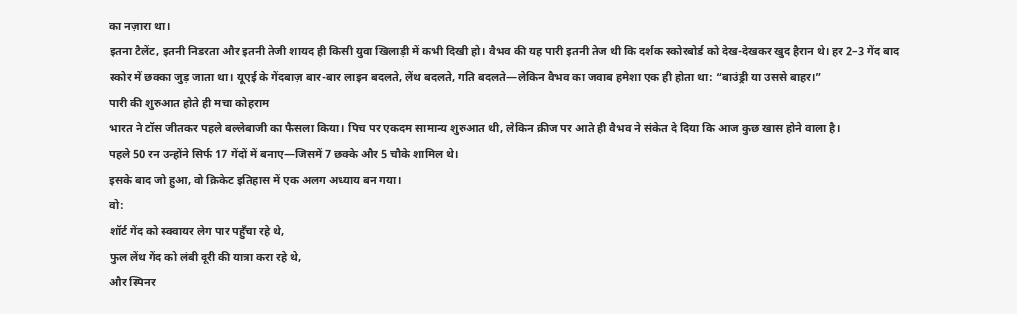का नज़ारा था।
इतना टैलेंट, इतनी निडरता और इतनी तेजी शायद ही किसी युवा खिलाड़ी में कभी दिखी हो। वैभव की यह पारी इतनी तेज थी कि दर्शक स्कोरबोर्ड को देख-देखकर खुद हैरान थे। हर 2–3 गेंद बाद स्कोर में छक्का जुड़ जाता था। यूएई के गेंदबाज़ बार-बार लाइन बदलते, लेंथ बदलते, गति बदलते—लेकिन वैभव का जवाब हमेशा एक ही होता था: “बाउंड्री या उससे बाहर।”
पारी की शुरुआत होते ही मचा कोहराम
भारत ने टॉस जीतकर पहले बल्लेबाजी का फैसला किया। पिच पर एकदम सामान्य शुरुआत थी, लेकिन क्रीज पर आते ही वैभव ने संकेत दे दिया कि आज कुछ खास होने वाला है।
पहले 50 रन उन्होंने सिर्फ 17 गेंदों में बनाए—जिसमें 7 छक्के और 5 चौके शामिल थे।
इसके बाद जो हुआ, वो क्रिकेट इतिहास में एक अलग अध्याय बन गया।
वो:
शॉर्ट गेंद को स्क्वायर लेग पार पहुँचा रहे थे,
फुल लेंथ गेंद को लंबी दूरी की यात्रा करा रहे थे,
और स्पिनर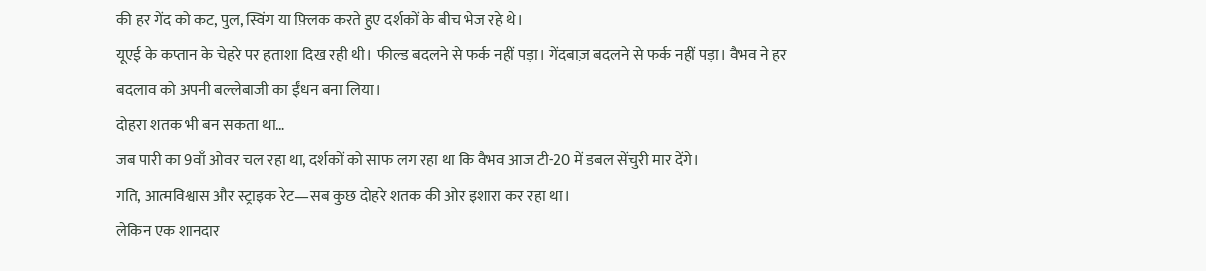की हर गेंद को कट, पुल, स्विंग या फ़्लिक करते हुए दर्शकों के बीच भेज रहे थे।
यूएई के कप्तान के चेहरे पर हताशा दिख रही थी। फील्ड बदलने से फर्क नहीं पड़ा। गेंदबाज़ बदलने से फर्क नहीं पड़ा। वैभव ने हर बदलाव को अपनी बल्लेबाजी का ईंधन बना लिया।
दोहरा शतक भी बन सकता था…
जब पारी का 9वाँ ओवर चल रहा था, दर्शकों को साफ लग रहा था कि वैभव आज टी-20 में डबल सेंचुरी मार देंगे।
गति, आत्मविश्वास और स्ट्राइक रेट—सब कुछ दोहरे शतक की ओर इशारा कर रहा था।
लेकिन एक शानदार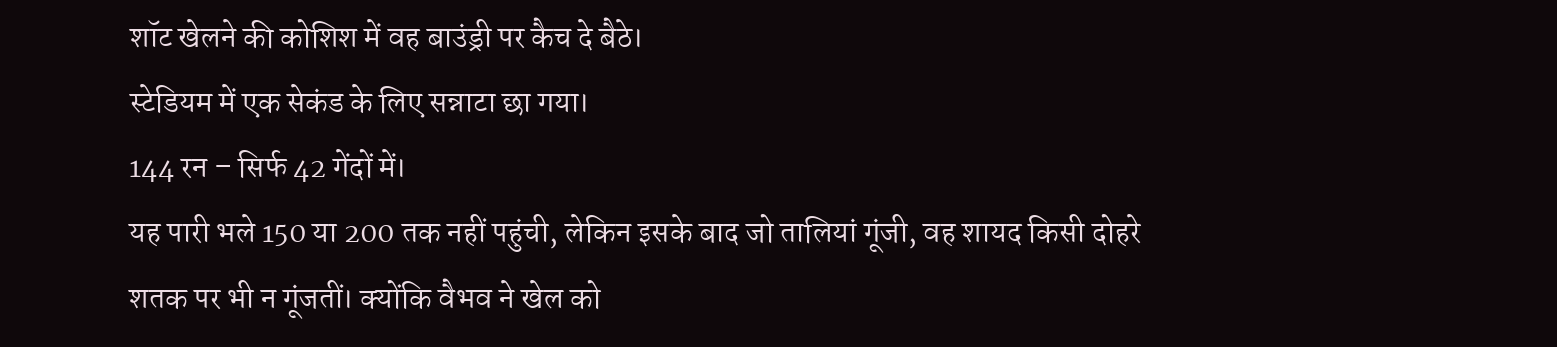शॉट खेलने की कोशिश में वह बाउंड्री पर कैच दे बैठे।
स्टेडियम में एक सेकंड के लिए सन्नाटा छा गया।
144 रन – सिर्फ 42 गेंदों में।
यह पारी भले 150 या 200 तक नहीं पहुंची, लेकिन इसके बाद जो तालियां गूंजी, वह शायद किसी दोहरे शतक पर भी न गूंजतीं। क्योंकि वैभव ने खेल को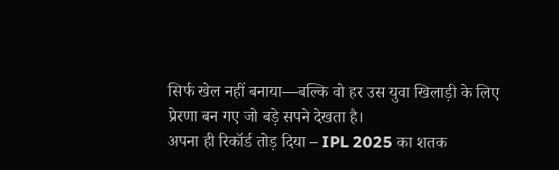सिर्फ खेल नहीं बनाया—बल्कि वो हर उस युवा खिलाड़ी के लिए प्रेरणा बन गए जो बड़े सपने देखता है।
अपना ही रिकॉर्ड तोड़ दिया – IPL 2025 का शतक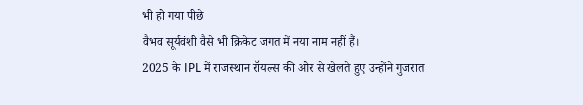भी हो गया पीछे
वैभव सूर्यवंशी वैसे भी क्रिकेट जगत में नया नाम नहीं हैं।
2025 के IPL में राजस्थान रॉयल्स की ओर से खेलते हुए उन्होंने गुजरात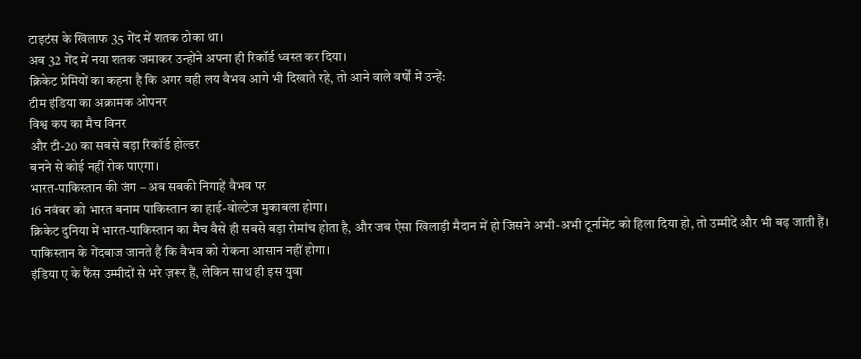टाइटंस के खिलाफ 35 गेंद में शतक ठोका था।
अब 32 गेंद में नया शतक जमाकर उन्होंने अपना ही रिकॉर्ड ध्वस्त कर दिया।
क्रिकेट प्रेमियों का कहना है कि अगर वही लय वैभव आगे भी दिखाते रहे, तो आने वाले वर्षों में उन्हें:
टीम इंडिया का अक्रामक ओपनर
विश्व कप का मैच विनर
और टी-20 का सबसे बड़ा रिकॉर्ड होल्डर
बनने से कोई नहीं रोक पाएगा।
भारत-पाकिस्तान की जंग – अब सबकी निगाहें वैभव पर
16 नवंबर को भारत बनाम पाकिस्तान का हाई-वोल्टेज मुकाबला होगा।
क्रिकेट दुनिया में भारत-पाकिस्तान का मैच वैसे ही सबसे बड़ा रोमांच होता है, और जब ऐसा खिलाड़ी मैदान में हो जिसने अभी-अभी टूर्नामेंट को हिला दिया हो, तो उम्मीदें और भी बढ़ जाती हैं।
पाकिस्तान के गेंदबाज जानते हैं कि वैभव को रोकना आसान नहीं होगा।
इंडिया ए के फैंस उम्मीदों से भरे ज़रूर हैं, लेकिन साथ ही इस युवा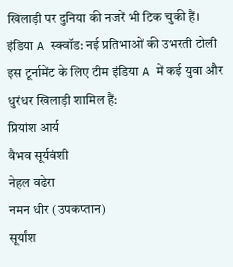खिलाड़ी पर दुनिया की नजरें भी टिक चुकी हैं।
इंडिया A स्क्वॉड: नई प्रतिभाओं की उभरती टोली
इस टूर्नामेंट के लिए टीम इंडिया A में कई युवा और धुरंधर खिलाड़ी शामिल हैं:
प्रियांश आर्य
वैभव सूर्यवंशी
नेहल वढेरा
नमन धीर (उपकप्तान)
सूर्यांश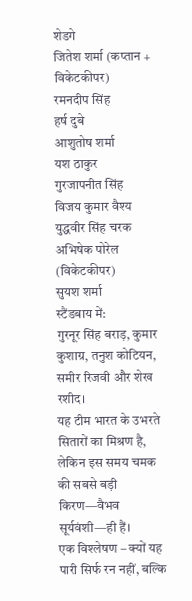शेडगे
जितेश शर्मा (कप्तान + विकेटकीपर)
रमनदीप सिंह
हर्ष दुबे
आशुतोष शर्मा
यश ठाकुर
गुरजापनीत सिंह
विजय कुमार वैश्य
युद्धवीर सिंह चरक
अभिषेक पोरेल (विकेटकीपर)
सुयश शर्मा
स्टैंडबाय में:
गुरनूर सिंह बराड़, कुमार कुशाग्र, तनुश कोटियन, समीर रिजवी और शेख रशीद।
यह टीम भारत के उभरते सितारों का मिश्रण है, लेकिन इस समय चमक की सबसे बड़ी किरण—वैभव सूर्यवंशी—ही हैं।
एक विश्लेषण – क्यों यह पारी सिर्फ रन नहीं, बल्कि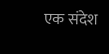एक संदेश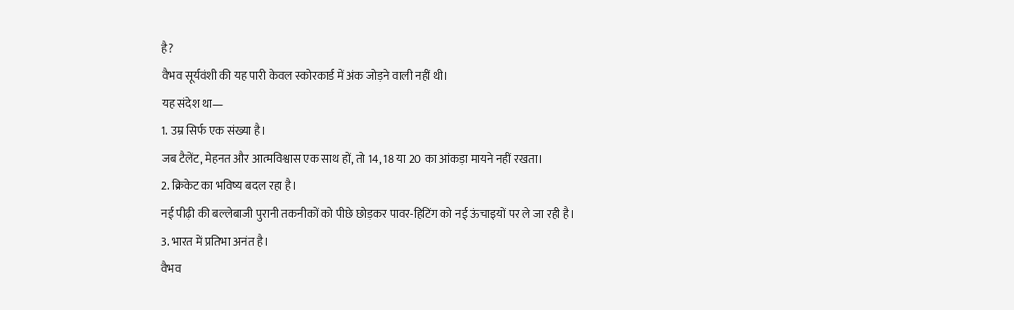है?
वैभव सूर्यवंशी की यह पारी केवल स्कोरकार्ड में अंक जोड़ने वाली नहीं थी।
यह संदेश था—
1. उम्र सिर्फ एक संख्या है।
जब टैलेंट, मेहनत और आत्मविश्वास एक साथ हों, तो 14, 18 या 20 का आंकड़ा मायने नहीं रखता।
2. क्रिकेट का भविष्य बदल रहा है।
नई पीढ़ी की बल्लेबाजी पुरानी तकनीकों को पीछे छोड़कर पावर-हिटिंग को नई ऊंचाइयों पर ले जा रही है।
3. भारत में प्रतिभा अनंत है।
वैभव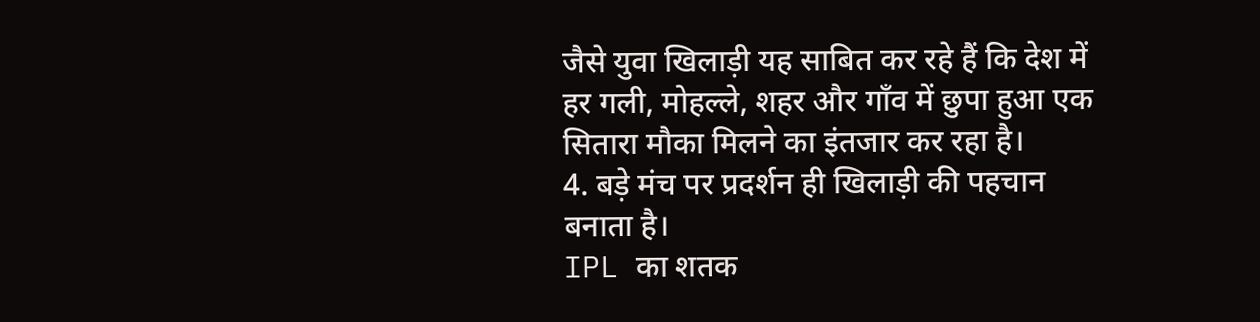जैसे युवा खिलाड़ी यह साबित कर रहे हैं कि देश में हर गली, मोहल्ले, शहर और गाँव में छुपा हुआ एक सितारा मौका मिलने का इंतजार कर रहा है।
4. बड़े मंच पर प्रदर्शन ही खिलाड़ी की पहचान बनाता है।
IPL का शतक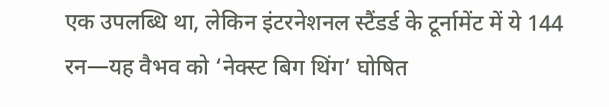एक उपलब्धि था, लेकिन इंटरनेशनल स्टैंडर्ड के टूर्नामेंट में ये 144 रन—यह वैभव को ‘नेक्स्ट बिग थिंग’ घोषित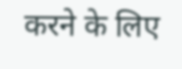करने के लिए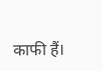काफी हैं।